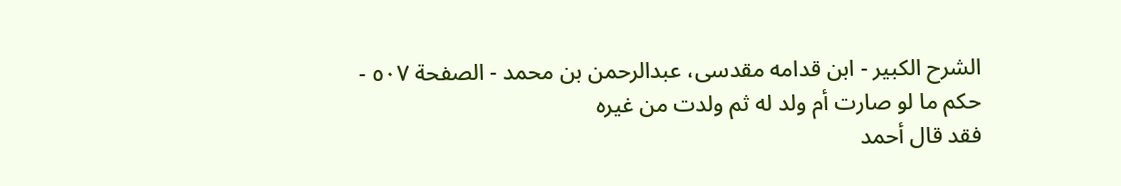الشرح الکبير - ابن قدامه مقدسی، عبدالرحمن بن محمد - الصفحة ٥٠٧ - حكم ما لو صارت أم ولد له ثم ولدت من غيره
فقد قال أحمد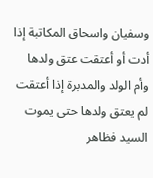وسفيان واسحاق المكاتبة إذا أدت أو أعتقت عتق ولدها
وأم الولد والمدبرة إذا أعتقت لم يعتق ولدها حتى يموت السيد فظاهر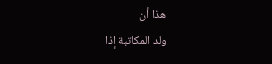هذا أن
ولد المكاتبة إذا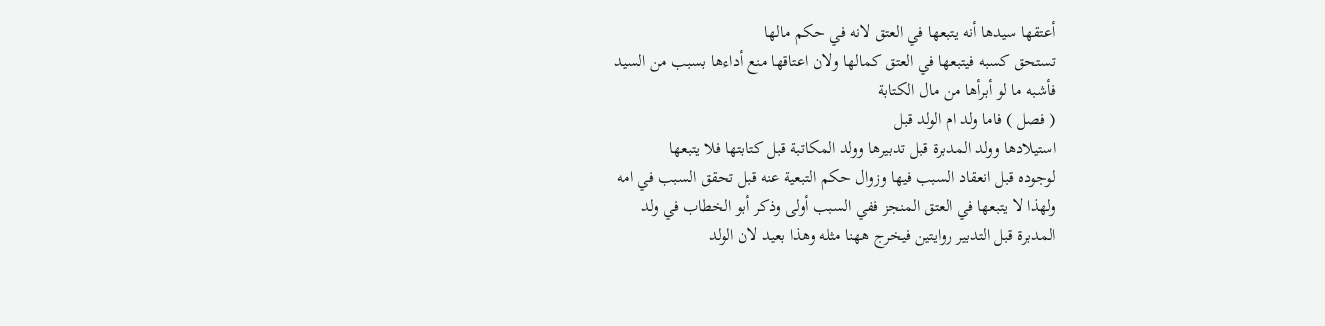أعتقها سيدها أنه يتبعها في العتق لانه في حكم مالها
تستحق كسبه فيتبعها في العتق كمالها ولان اعتاقها منع أداءها بسبب من السيد
فأشبه ما لو أبرأها من مال الكتابة
( فصل ) فاما ولد ام الولد قبل
استيلادها وولد المدبرة قبل تدبيرها وولد المكاتبة قبل كتابتها فلا يتبعها
لوجوده قبل انعقاد السبب فيها وزوال حكم التبعية عنه قبل تحقق السبب في امه
ولهذا لا يتبعها في العتق المنجز ففي السبب أولى وذكر أبو الخطاب في ولد
المدبرة قبل التدبير روايتين فيخرج ههنا مثله وهذا بعيد لان الولد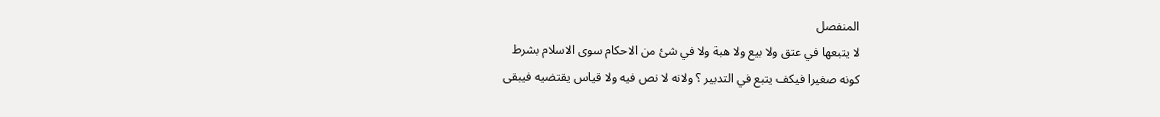المنفصل
لا يتبعها في عتق ولا بيع ولا هبة ولا في شئ من الاحكام سوى الاسلام بشرط
كونه صغيرا فيكف يتبع في التدبير ؟ ولانه لا نص فيه ولا قياس يقتضيه فيبقى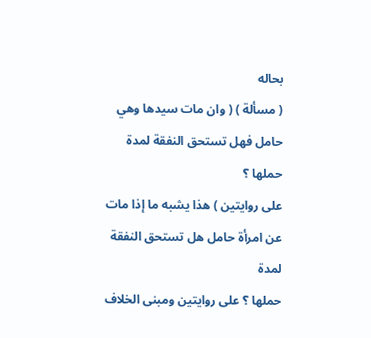بحاله
( مسألة ) ( وان مات سيدها وهي حامل فهل تستحق النفقة لمدة حملها ؟
على روايتين ) هذا يشبه ما إذا مات عن امرأة حامل هل تستحق النفقة لمدة
حملها ؟ على روايتين ومبنى الخلاف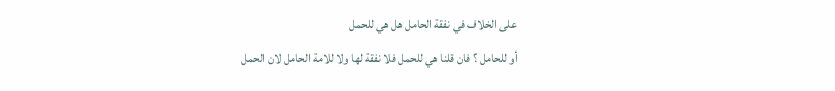على الخلاف في نفقة الحامل هل هي للحمل
أو للحامل ؟ فان قلنا هي للحمل فلا نفقة لها ولا للامة الحامل لان الحمل